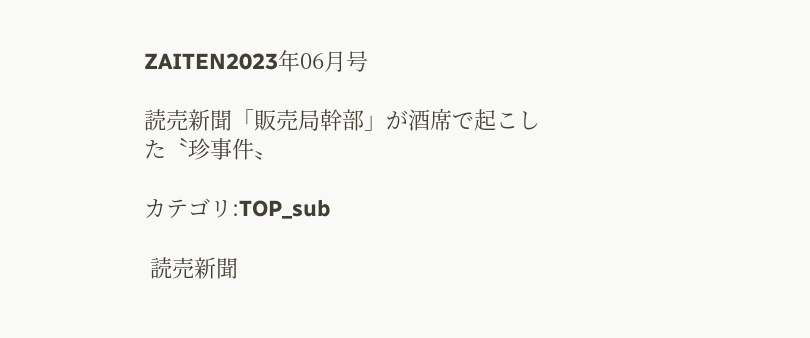ZAITEN2023年06月号

読売新聞「販売局幹部」が酒席で起こした〝珍事件〟

カテゴリ:TOP_sub

 読売新聞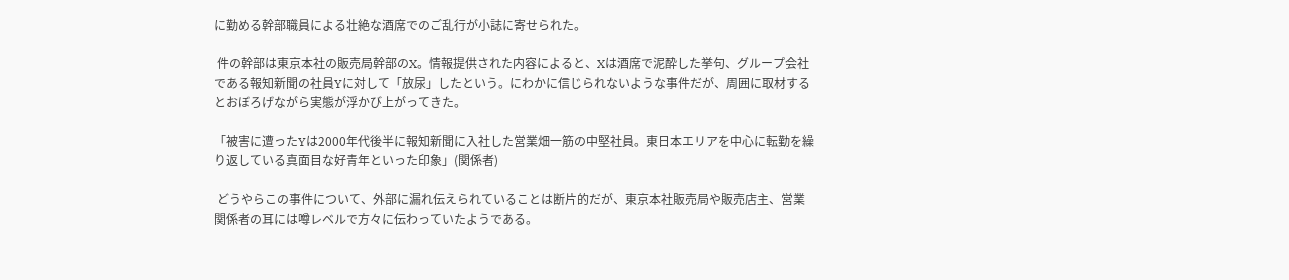に勤める幹部職員による壮絶な酒席でのご乱行が小誌に寄せられた。

 件の幹部は東京本社の販売局幹部のX。情報提供された内容によると、Xは酒席で泥酔した挙句、グループ会社である報知新聞の社員Yに対して「放尿」したという。にわかに信じられないような事件だが、周囲に取材するとおぼろげながら実態が浮かび上がってきた。

「被害に遭ったYは2000年代後半に報知新聞に入社した営業畑一筋の中堅社員。東日本エリアを中心に転勤を繰り返している真面目な好青年といった印象」(関係者)

 どうやらこの事件について、外部に漏れ伝えられていることは断片的だが、東京本社販売局や販売店主、営業関係者の耳には噂レベルで方々に伝わっていたようである。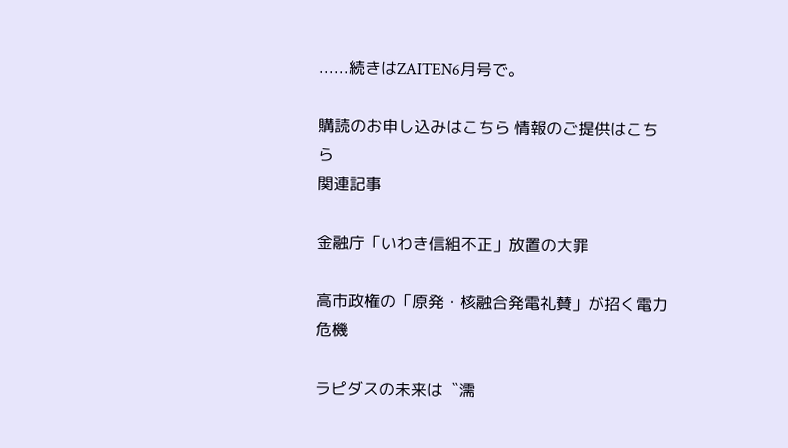......続きはZAITEN6月号で。

購読のお申し込みはこちら 情報のご提供はこちら
関連記事

金融庁「いわき信組不正」放置の大罪

高市政権の「原発・核融合発電礼賛」が招く電力危機

ラピダスの未来は〝濡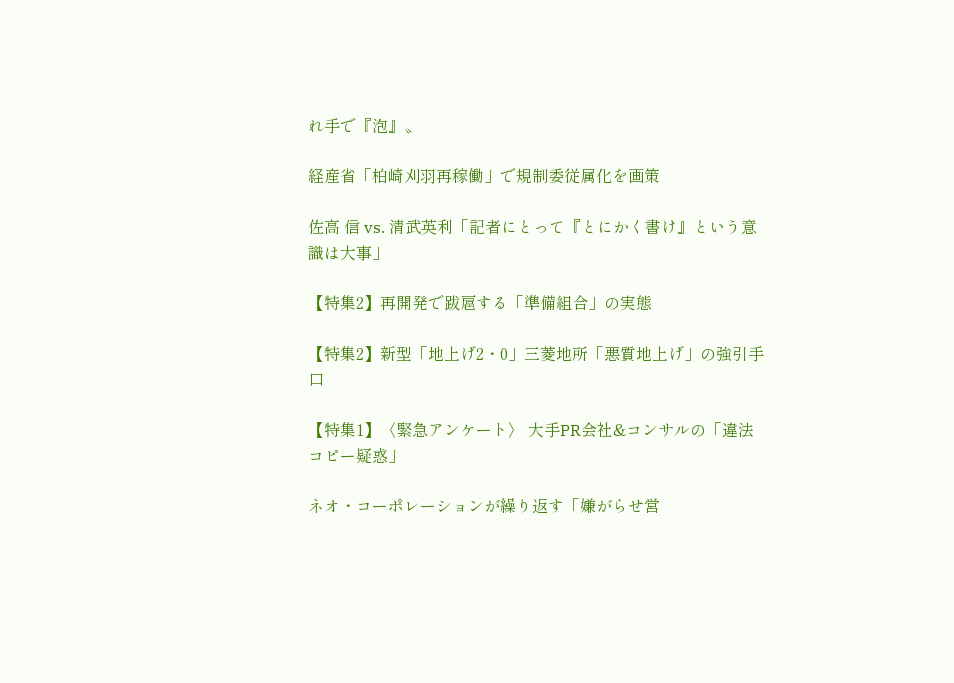れ手で『泡』〟

経産省「柏崎刈羽再稼働」で規制委従属化を画策

佐高 信 vs. 清武英利「記者にとって『とにかく書け』という意識は大事」

【特集2】再開発で跋扈する「準備組合」の実態

【特集2】新型「地上げ2・0」三菱地所「悪質地上げ」の強引手口

【特集1】〈緊急アンケート〉 大手PR会社&コンサルの「違法コピー疑惑」

ネオ・コーポレーションが繰り返す「嫌がらせ営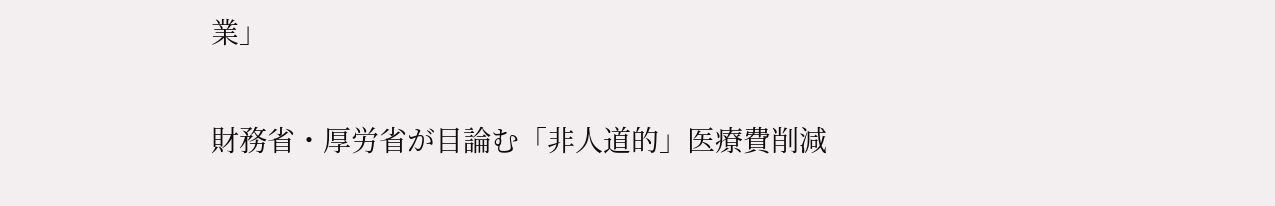業」

財務省・厚労省が目論む「非人道的」医療費削減